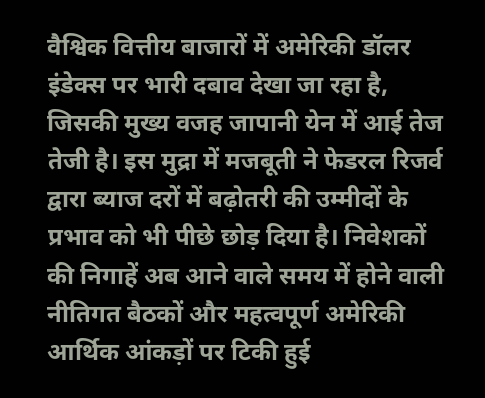वैश्विक वित्तीय बाजारों में अमेरिकी डॉलर इंडेक्स पर भारी दबाव देखा जा रहा है, जिसकी मुख्य वजह जापानी येन में आई तेज तेजी है। इस मुद्रा में मजबूती ने फेडरल रिजर्व द्वारा ब्याज दरों में बढ़ोतरी की उम्मीदों के प्रभाव को भी पीछे छोड़ दिया है। निवेशकों की निगाहें अब आने वाले समय में होने वाली नीतिगत बैठकों और महत्वपूर्ण अमेरिकी आर्थिक आंकड़ों पर टिकी हुई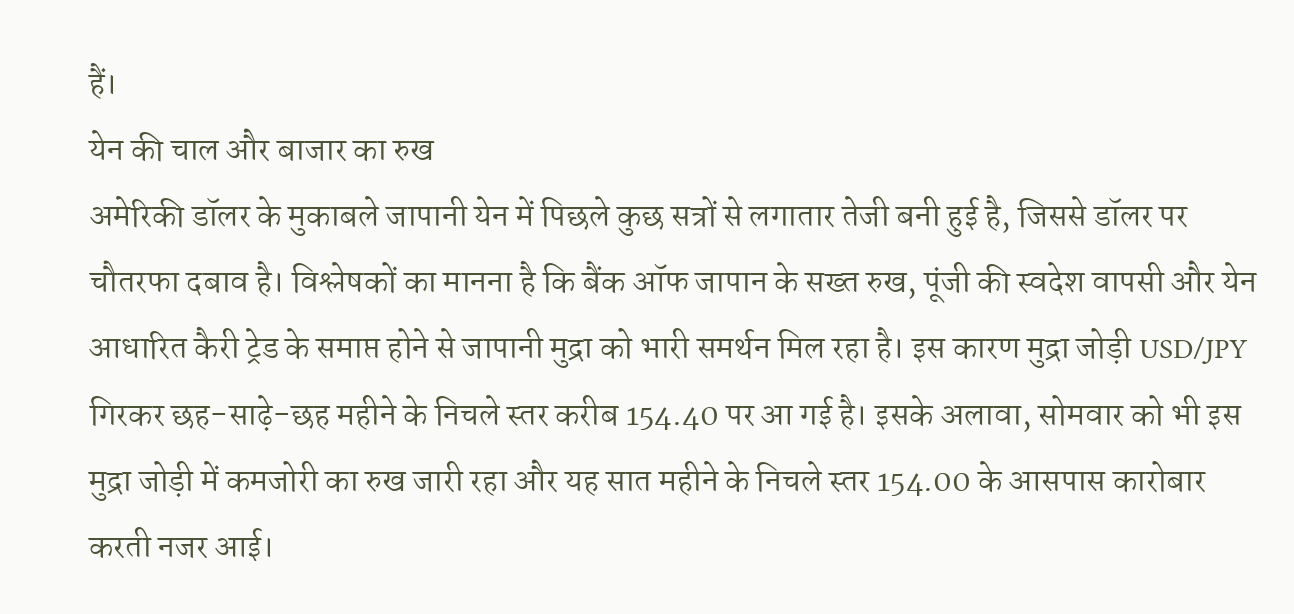हैं।
येन की चाल और बाजार का रुख
अमेरिकी डॉलर के मुकाबले जापानी येन में पिछले कुछ सत्रों से लगातार तेजी बनी हुई है, जिससे डॉलर पर चौतरफा दबाव है। विश्लेषकों का मानना है कि बैंक ऑफ जापान के सख्त रुख, पूंजी की स्वदेश वापसी और येन आधारित कैरी ट्रेड के समाप्त होने से जापानी मुद्रा को भारी समर्थन मिल रहा है। इस कारण मुद्रा जोड़ी USD/JPY गिरकर छह-साढ़े-छह महीने के निचले स्तर करीब 154.40 पर आ गई है। इसके अलावा, सोमवार को भी इस मुद्रा जोड़ी में कमजोरी का रुख जारी रहा और यह सात महीने के निचले स्तर 154.00 के आसपास कारोबार करती नजर आई।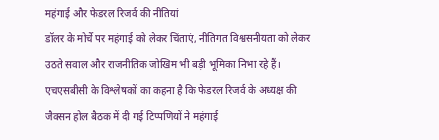महंगाई और फेडरल रिजर्व की नीतियां
डॉलर के मोर्चे पर महंगाई को लेकर चिंताएं, नीतिगत विश्वसनीयता को लेकर उठते सवाल और राजनीतिक जोखिम भी बड़ी भूमिका निभा रहे हैं। एचएसबीसी के विश्लेषकों का कहना है कि फेडरल रिजर्व के अध्यक्ष की जैक्सन होल बैठक में दी गई टिप्पणियों ने महंगाई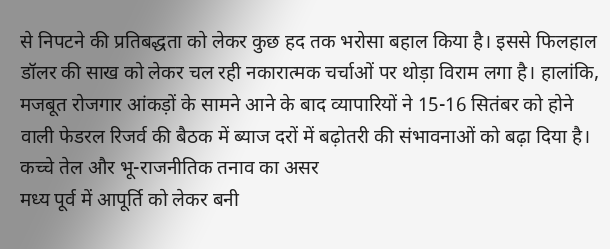से निपटने की प्रतिबद्धता को लेकर कुछ हद तक भरोसा बहाल किया है। इससे फिलहाल डॉलर की साख को लेकर चल रही नकारात्मक चर्चाओं पर थोड़ा विराम लगा है। हालांकि, मजबूत रोजगार आंकड़ों के सामने आने के बाद व्यापारियों ने 15-16 सितंबर को होने वाली फेडरल रिजर्व की बैठक में ब्याज दरों में बढ़ोतरी की संभावनाओं को बढ़ा दिया है।
कच्चे तेल और भू-राजनीतिक तनाव का असर
मध्य पूर्व में आपूर्ति को लेकर बनी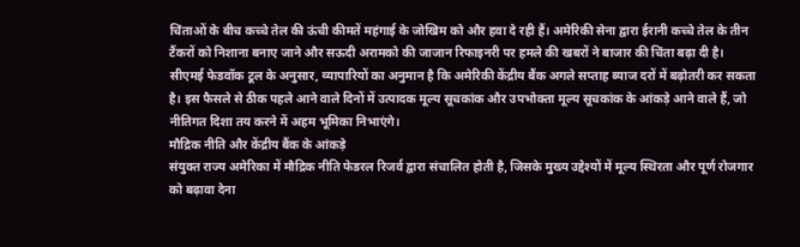चिंताओं के बीच कच्चे तेल की ऊंची कीमतें महंगाई के जोखिम को और हवा दे रही हैं। अमेरिकी सेना द्वारा ईरानी कच्चे तेल के तीन टैंकरों को निशाना बनाए जाने और सऊदी अरामको की जाजान रिफाइनरी पर हमले की खबरों ने बाजार की चिंता बढ़ा दी है। सीएमई फेडवॉक टूल के अनुसार, व्यापारियों का अनुमान है कि अमेरिकी केंद्रीय बैंक अगले सप्ताह ब्याज दरों में बढ़ोतरी कर सकता है। इस फैसले से ठीक पहले आने वाले दिनों में उत्पादक मूल्य सूचकांक और उपभोक्ता मूल्य सूचकांक के आंकड़े आने वाले हैं, जो नीतिगत दिशा तय करने में अहम भूमिका निभाएंगे।
मौद्रिक नीति और केंद्रीय बैंक के आंकड़े
संयुक्त राज्य अमेरिका में मौद्रिक नीति फेडरल रिजर्व द्वारा संचालित होती है, जिसके मुख्य उद्देश्यों में मूल्य स्थिरता और पूर्ण रोजगार को बढ़ावा देना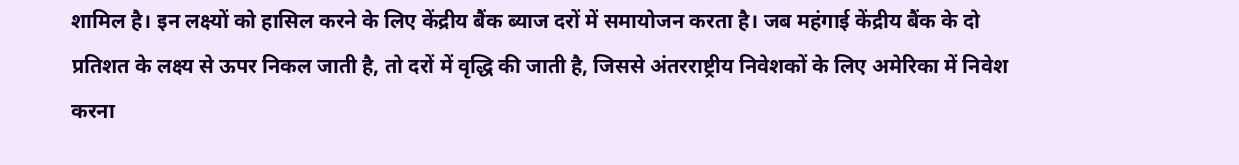शामिल है। इन लक्ष्यों को हासिल करने के लिए केंद्रीय बैंक ब्याज दरों में समायोजन करता है। जब महंगाई केंद्रीय बैंक के दो प्रतिशत के लक्ष्य से ऊपर निकल जाती है, तो दरों में वृद्धि की जाती है, जिससे अंतरराष्ट्रीय निवेशकों के लिए अमेरिका में निवेश करना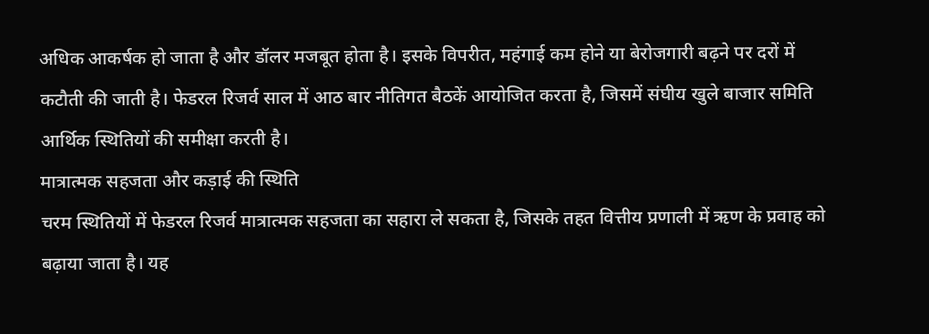अधिक आकर्षक हो जाता है और डॉलर मजबूत होता है। इसके विपरीत, महंगाई कम होने या बेरोजगारी बढ़ने पर दरों में कटौती की जाती है। फेडरल रिजर्व साल में आठ बार नीतिगत बैठकें आयोजित करता है, जिसमें संघीय खुले बाजार समिति आर्थिक स्थितियों की समीक्षा करती है।
मात्रात्मक सहजता और कड़ाई की स्थिति
चरम स्थितियों में फेडरल रिजर्व मात्रात्मक सहजता का सहारा ले सकता है, जिसके तहत वित्तीय प्रणाली में ऋण के प्रवाह को बढ़ाया जाता है। यह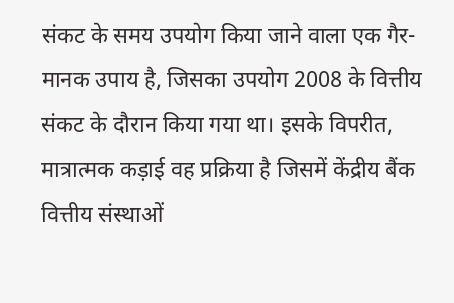संकट के समय उपयोग किया जाने वाला एक गैर-मानक उपाय है, जिसका उपयोग 2008 के वित्तीय संकट के दौरान किया गया था। इसके विपरीत, मात्रात्मक कड़ाई वह प्रक्रिया है जिसमें केंद्रीय बैंक वित्तीय संस्थाओं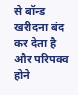से बॉन्ड खरीदना बंद कर देता है और परिपक्व होने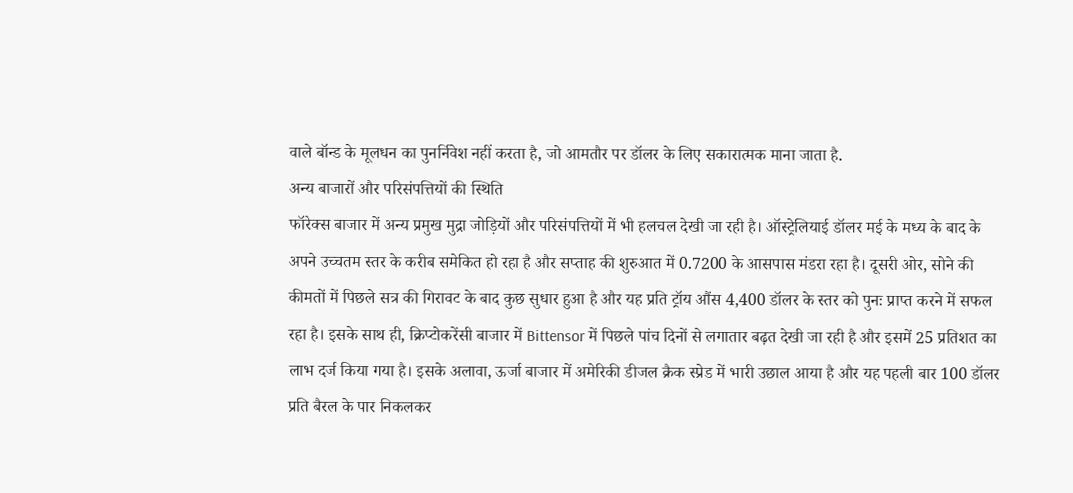वाले बॉन्ड के मूलधन का पुनर्निवेश नहीं करता है, जो आमतौर पर डॉलर के लिए सकारात्मक माना जाता है.
अन्य बाजारों और परिसंपत्तियों की स्थिति
फॉरेक्स बाजार में अन्य प्रमुख मुद्रा जोड़ियों और परिसंपत्तियों में भी हलचल देखी जा रही है। ऑस्ट्रेलियाई डॉलर मई के मध्य के बाद के अपने उच्चतम स्तर के करीब समेकित हो रहा है और सप्ताह की शुरुआत में 0.7200 के आसपास मंडरा रहा है। दूसरी ओर, सोने की कीमतों में पिछले सत्र की गिरावट के बाद कुछ सुधार हुआ है और यह प्रति ट्रॉय औंस 4,400 डॉलर के स्तर को पुनः प्राप्त करने में सफल रहा है। इसके साथ ही, क्रिप्टोकरेंसी बाजार में Bittensor में पिछले पांच दिनों से लगातार बढ़त देखी जा रही है और इसमें 25 प्रतिशत का लाभ दर्ज किया गया है। इसके अलावा, ऊर्जा बाजार में अमेरिकी डीजल क्रैक स्प्रेड में भारी उछाल आया है और यह पहली बार 100 डॉलर प्रति बैरल के पार निकलकर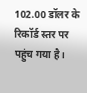102.00 डॉलर के रिकॉर्ड स्तर पर पहुंच गया है।